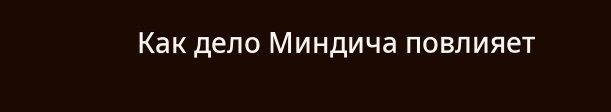Как дело Миндича повлияет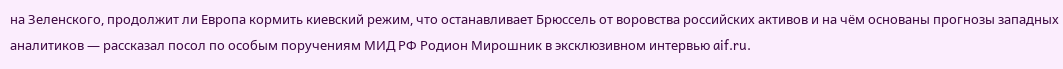на Зеленского, продолжит ли Европа кормить киевский режим, что останавливает Брюссель от воровства российских активов и на чём основаны прогнозы западных аналитиков — рассказал посол по особым поручениям МИД РФ Родион Мирошник в эксклюзивном интервью aif.ru.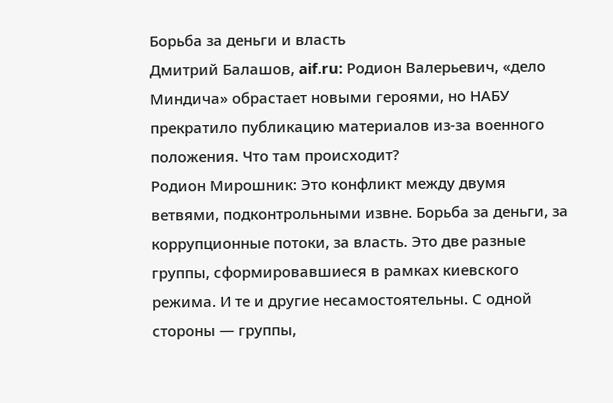Борьба за деньги и власть
Дмитрий Балашов, aif.ru: Родион Валерьевич, «дело Миндича» обрастает новыми героями, но НАБУ прекратило публикацию материалов из-за военного положения. Что там происходит?
Родион Мирошник: Это конфликт между двумя ветвями, подконтрольными извне. Борьба за деньги, за коррупционные потоки, за власть. Это две разные группы, сформировавшиеся в рамках киевского режима. И те и другие несамостоятельны. С одной стороны — группы,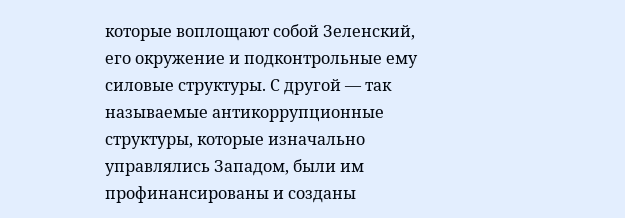которые воплощают собой Зеленский, его окружение и подконтрольные ему силовые структуры. С другой — так называемые антикоррупционные структуры, которые изначально управлялись Западом, были им профинансированы и созданы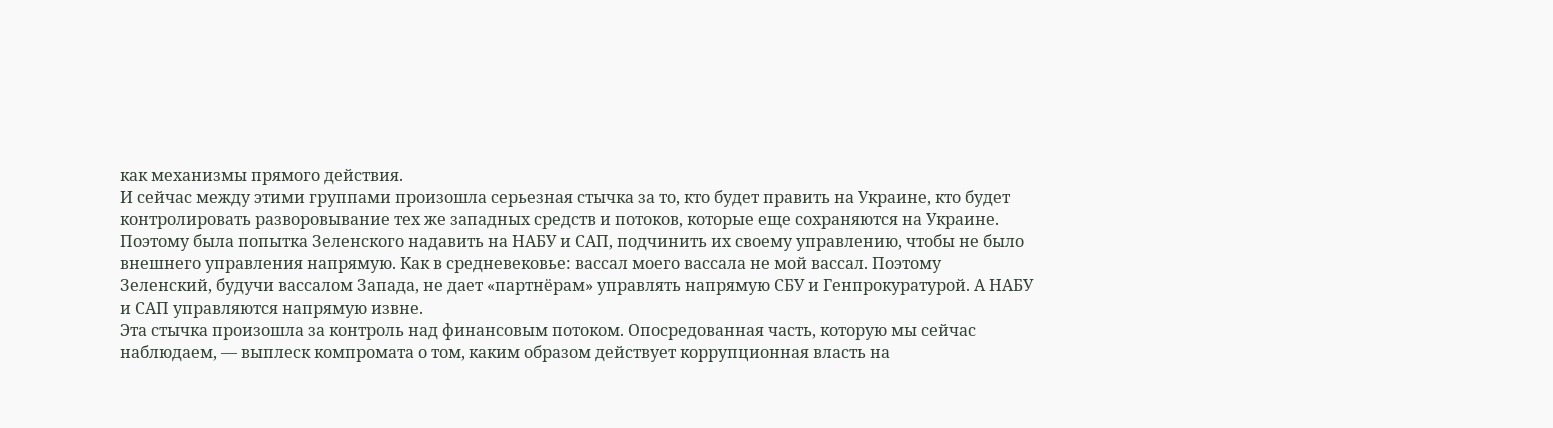как механизмы прямого действия.
И сейчас между этими группами произошла серьезная стычка за то, кто будет править на Украине, кто будет контролировать разворовывание тех же западных средств и потоков, которые еще сохраняются на Украине. Поэтому была попытка Зеленского надавить на НАБУ и САП, подчинить их своему управлению, чтобы не было внешнего управления напрямую. Как в средневековье: вассал моего вассала не мой вассал. Поэтому Зеленский, будучи вассалом Запада, не дает «партнёрам» управлять напрямую СБУ и Генпрокуратурой. А НАБУ и САП управляются напрямую извне.
Эта стычка произошла за контроль над финансовым потоком. Опосредованная часть, которую мы сейчас наблюдаем, — выплеск компромата о том, каким образом действует коррупционная власть на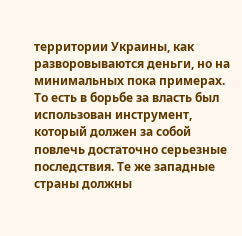территории Украины, как разворовываются деньги, но на минимальных пока примерах. То есть в борьбе за власть был использован инструмент, который должен за собой повлечь достаточно серьезные последствия. Те же западные страны должны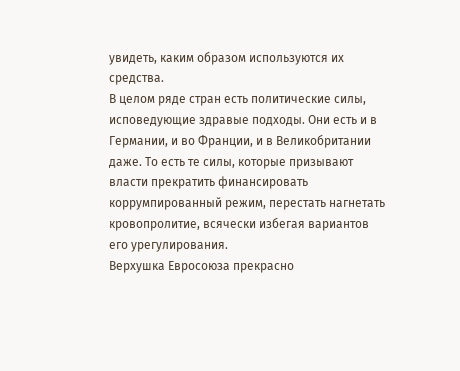увидеть, каким образом используются их средства.
В целом ряде стран есть политические силы, исповедующие здравые подходы. Они есть и в Германии, и во Франции, и в Великобритании даже. То есть те силы, которые призывают власти прекратить финансировать коррумпированный режим, перестать нагнетать кровопролитие, всячески избегая вариантов его урегулирования.
Верхушка Евросоюза прекрасно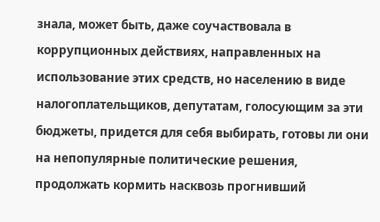знала, может быть, даже соучаствовала в коррупционных действиях, направленных на использование этих средств, но населению в виде налогоплательщиков, депутатам, голосующим за эти бюджеты, придется для себя выбирать, готовы ли они на непопулярные политические решения, продолжать кормить насквозь прогнивший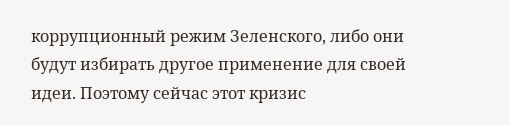коррупционный режим Зеленского, либо они будут избирать другое применение для своей идеи. Поэтому сейчас этот кризис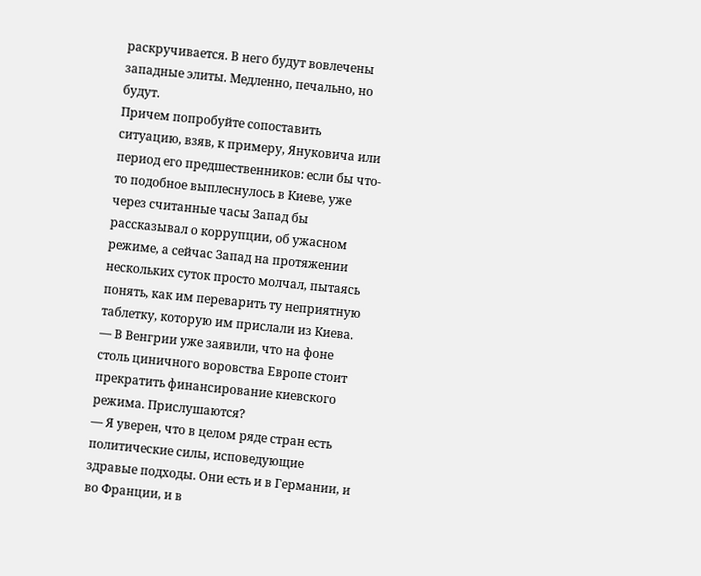раскручивается. В него будут вовлечены западные элиты. Медленно, печально, но будут.
Причем попробуйте сопоставить ситуацию, взяв, к примеру, Януковича или период его предшественников: если бы что-то подобное выплеснулось в Киеве, уже через считанные часы Запад бы рассказывал о коррупции, об ужасном режиме, а сейчас Запад на протяжении нескольких суток просто молчал, пытаясь понять, как им переварить ту неприятную таблетку, которую им прислали из Киева.
— В Венгрии уже заявили, что на фоне столь циничного воровства Европе стоит прекратить финансирование киевского режима. Прислушаются?
— Я уверен, что в целом ряде стран есть политические силы, исповедующие здравые подходы. Они есть и в Германии, и во Франции, и в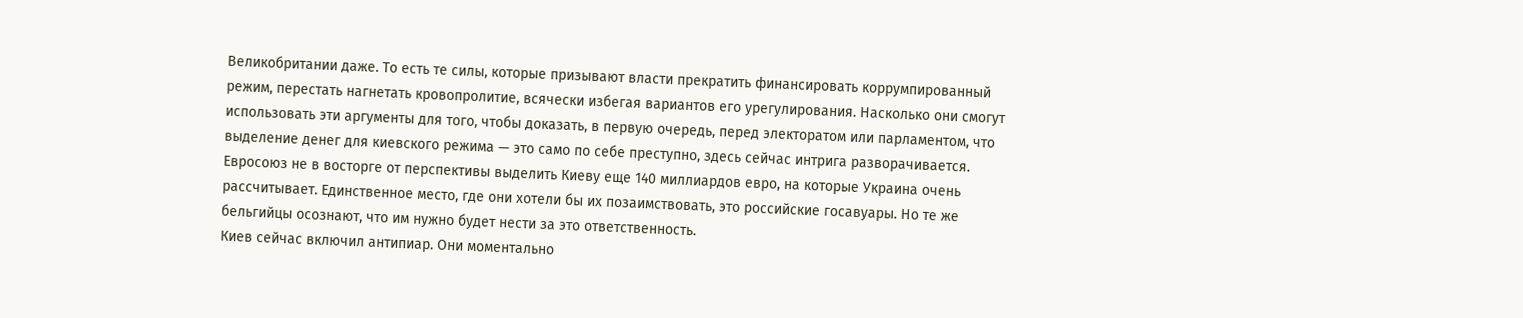Великобритании даже. То есть те силы, которые призывают власти прекратить финансировать коррумпированный режим, перестать нагнетать кровопролитие, всячески избегая вариантов его урегулирования. Насколько они смогут использовать эти аргументы для того, чтобы доказать, в первую очередь, перед электоратом или парламентом, что выделение денег для киевского режима — это само по себе преступно, здесь сейчас интрига разворачивается.
Евросоюз не в восторге от перспективы выделить Киеву еще 140 миллиардов евро, на которые Украина очень рассчитывает. Единственное место, где они хотели бы их позаимствовать, это российские госавуары. Но те же бельгийцы осознают, что им нужно будет нести за это ответственность.
Киев сейчас включил антипиар. Они моментально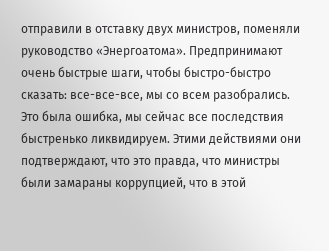отправили в отставку двух министров, поменяли руководство «Энергоатома». Предпринимают очень быстрые шаги, чтобы быстро-быстро сказать: все-все-все, мы со всем разобрались. Это была ошибка, мы сейчас все последствия быстренько ликвидируем. Этими действиями они подтверждают, что это правда, что министры были замараны коррупцией, что в этой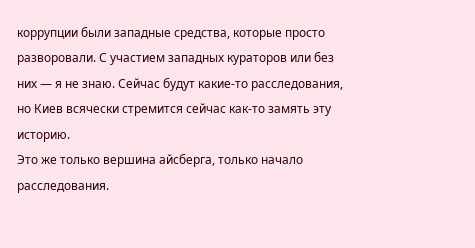коррупции были западные средства, которые просто разворовали. С участием западных кураторов или без них — я не знаю. Сейчас будут какие-то расследования, но Киев всячески стремится сейчас как-то замять эту историю.
Это же только вершина айсберга, только начало расследования.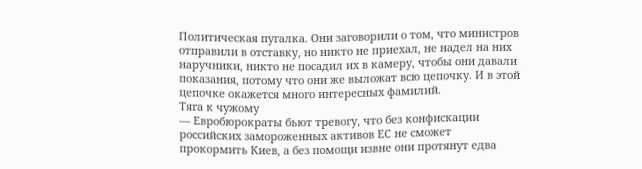Политическая пугалка. Они заговорили о том, что министров отправили в отставку, но никто не приехал, не надел на них наручники, никто не посадил их в камеру, чтобы они давали показания, потому что они же выложат всю цепочку. И в этой цепочке окажется много интересных фамилий.
Тяга к чужому
— Евробюрократы бьют тревогу, что без конфискации российских замороженных активов ЕС не сможет прокормить Киев, а без помощи извне они протянут едва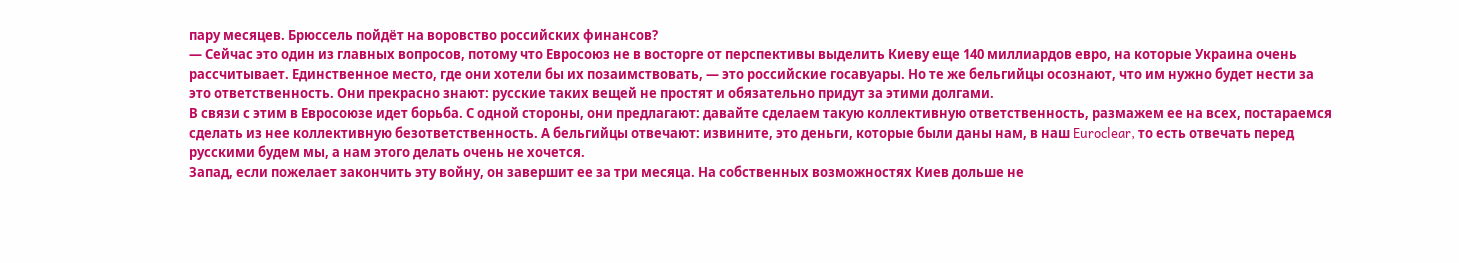пару месяцев. Брюссель пойдёт на воровство российских финансов?
— Сейчас это один из главных вопросов, потому что Евросоюз не в восторге от перспективы выделить Киеву еще 140 миллиардов евро, на которые Украина очень рассчитывает. Единственное место, где они хотели бы их позаимствовать, — это российские госавуары. Но те же бельгийцы осознают, что им нужно будет нести за это ответственность. Они прекрасно знают: русские таких вещей не простят и обязательно придут за этими долгами.
В связи с этим в Евросоюзе идет борьба. С одной стороны, они предлагают: давайте сделаем такую коллективную ответственность, размажем ее на всех, постараемся сделать из нее коллективную безответственность. А бельгийцы отвечают: извините, это деньги, которые были даны нам, в наш Euroclear, то есть отвечать перед русскими будем мы, а нам этого делать очень не хочется.
Запад, если пожелает закончить эту войну, он завершит ее за три месяца. На собственных возможностях Киев дольше не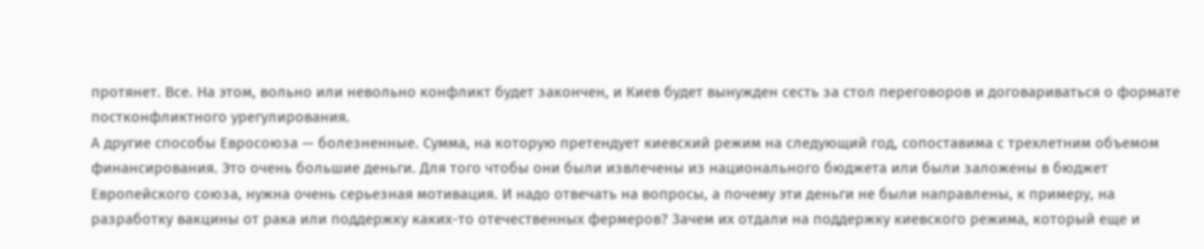протянет. Все. На этом, вольно или невольно конфликт будет закончен, и Киев будет вынужден сесть за стол переговоров и договариваться о формате постконфликтного урегулирования.
А другие способы Евросоюза — болезненные. Сумма, на которую претендует киевский режим на следующий год, сопоставима с трехлетним объемом финансирования. Это очень большие деньги. Для того чтобы они были извлечены из национального бюджета или были заложены в бюджет Европейского союза, нужна очень серьезная мотивация. И надо отвечать на вопросы, а почему эти деньги не были направлены, к примеру, на разработку вакцины от рака или поддержку каких-то отечественных фермеров? Зачем их отдали на поддержку киевского режима, который еще и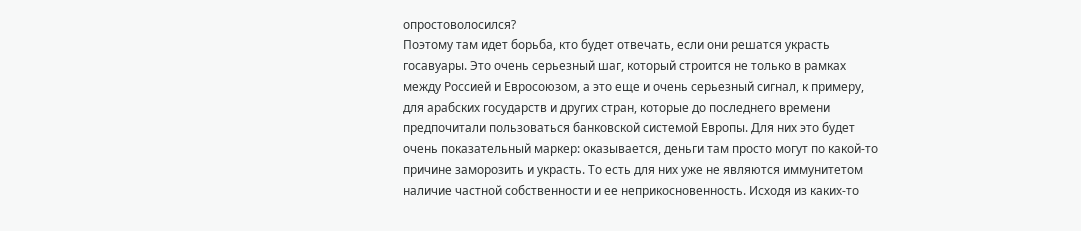опростоволосился?
Поэтому там идет борьба, кто будет отвечать, если они решатся украсть госавуары. Это очень серьезный шаг, который строится не только в рамках между Россией и Евросоюзом, а это еще и очень серьезный сигнал, к примеру, для арабских государств и других стран, которые до последнего времени предпочитали пользоваться банковской системой Европы. Для них это будет очень показательный маркер: оказывается, деньги там просто могут по какой-то причине заморозить и украсть. То есть для них уже не являются иммунитетом наличие частной собственности и ее неприкосновенность. Исходя из каких-то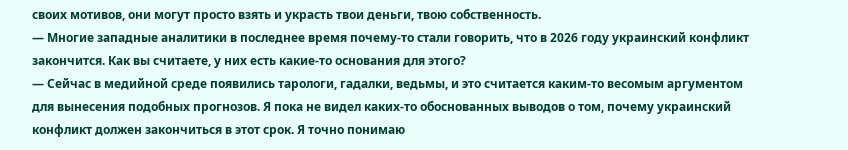своих мотивов, они могут просто взять и украсть твои деньги, твою собственность.
— Многие западные аналитики в последнее время почему-то стали говорить, что в 2026 году украинский конфликт закончится. Как вы считаете, у них есть какие-то основания для этого?
— Сейчас в медийной среде появились тарологи, гадалки, ведьмы, и это считается каким-то весомым аргументом для вынесения подобных прогнозов. Я пока не видел каких-то обоснованных выводов о том, почему украинский конфликт должен закончиться в этот срок. Я точно понимаю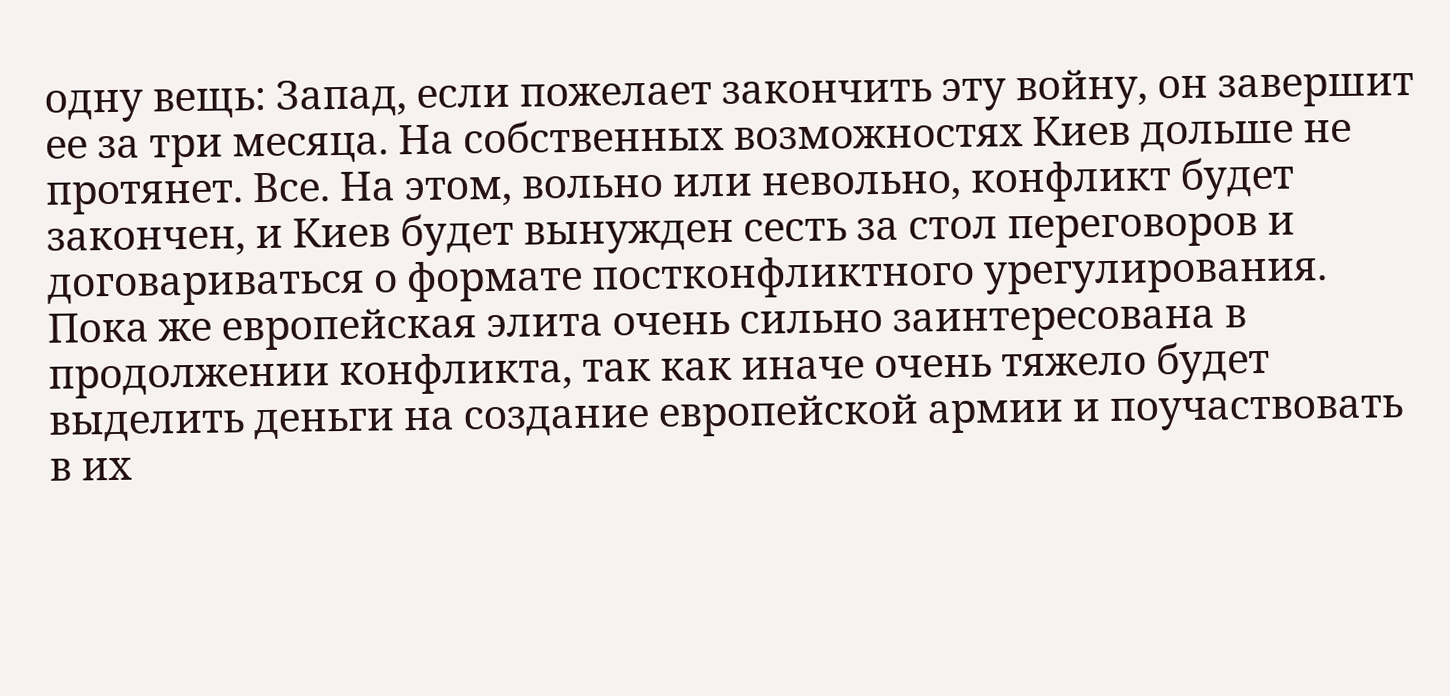одну вещь: Запад, если пожелает закончить эту войну, он завершит ее за три месяца. На собственных возможностях Киев дольше не протянет. Все. На этом, вольно или невольно, конфликт будет закончен, и Киев будет вынужден сесть за стол переговоров и договариваться о формате постконфликтного урегулирования.
Пока же европейская элита очень сильно заинтересована в продолжении конфликта, так как иначе очень тяжело будет выделить деньги на создание европейской армии и поучаствовать в их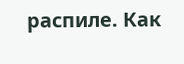распиле. Как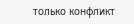только конфликт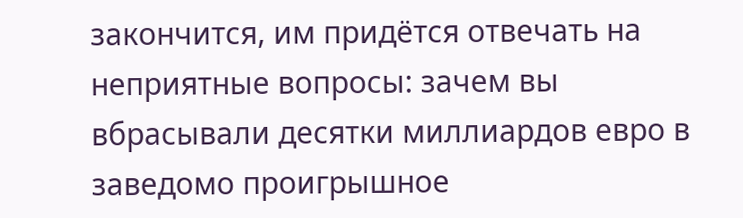закончится, им придётся отвечать на неприятные вопросы: зачем вы вбрасывали десятки миллиардов евро в заведомо проигрышное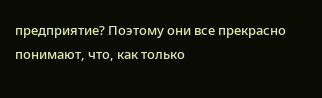предприятие? Поэтому они все прекрасно понимают, что, как только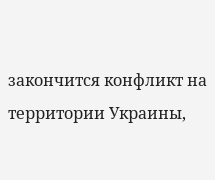закончится конфликт на территории Украины,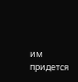им придется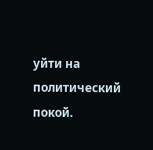уйти на политический покой.